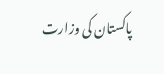پاکستان کی وزارت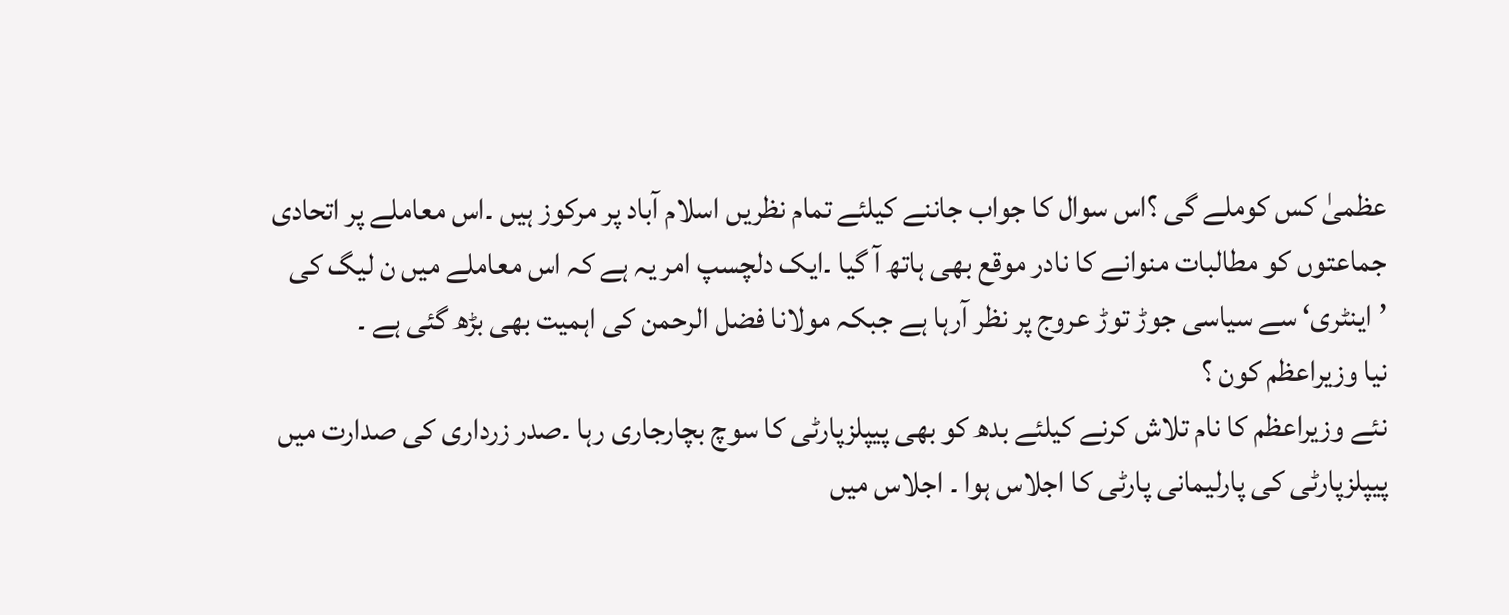عظمیٰ کس کوملے گی ؟اس سوال کا جواب جاننے کیلئے تمام نظریں اسلام آباد پر مرکوز ہیں ۔اس معاملے پر اتحادی جماعتوں کو مطالبات منوانے کا نادر موقع بھی ہاتھ آ گیا ۔ایک دلچسپ امر یہ ہے کہ اس معاملے میں ن لیگ کی ’اینٹری‘ سے سیاسی جوڑ توڑ عروج پر نظر آرہا ہے جبکہ مولانا فضل الرحمن کی اہمیت بھی بڑھ گئی ہے ۔
نیا وزیراعظم کون ؟
نئے وزیراعظم کا نام تلاش کرنے کیلئے بدھ کو بھی پیپلزپارٹی کا سوچ بچارجاری رہا ۔صدر زرداری کی صدارت میں پیپلزپارٹی کی پارلیمانی پارٹی کا اجلاس ہوا ۔ اجلاس میں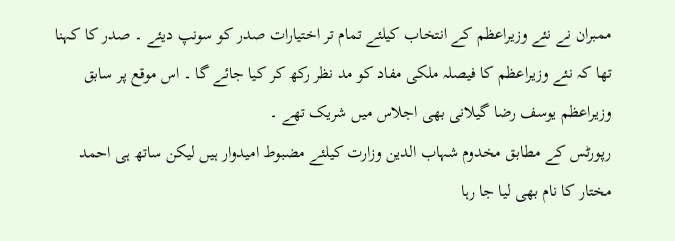ممبران نے نئے وزیراعظم کے انتخاب کیلئے تمام تر اختیارات صدر کو سونپ دیئے ۔ صدر کا کہنا تھا کہ نئے وزیراعظم کا فیصلہ ملکی مفاد کو مد نظر رکھ کر کیا جائے گا ۔ اس موقع پر سابق وزیراعظم یوسف رضا گیلانی بھی اجلاس میں شریک تھے ۔
رپورٹس کے مطابق مخدوم شہاب الدین وزارت کیلئے مضبوط امیدوار ہیں لیکن ساتھ ہی احمد مختار کا نام بھی لیا جا رہا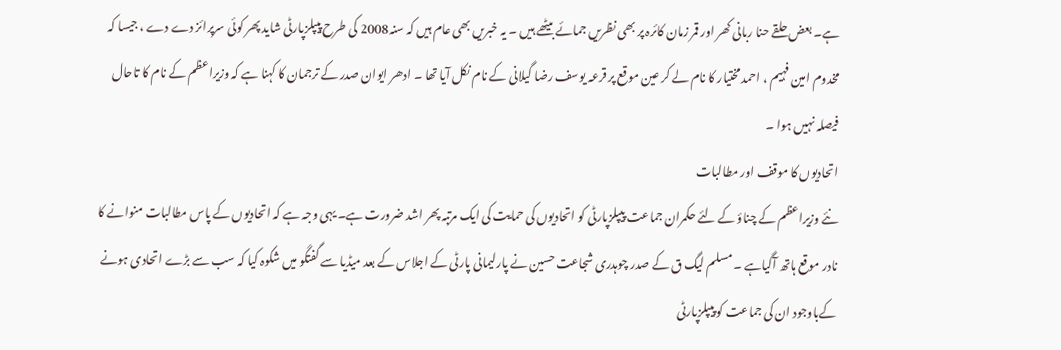ہے۔ بعض حلقے حنا ربانی کھر اور قمر زمان کائرہ پر بھی نظریں جمائے بیٹھے ہیں ۔ یہ خبریں بھی عام ہیں کہ سنہ2008 کی طرح پیپلزپارٹی شاید پھر کوئی سرپرائز دے دے ، جیسا کہ مخدوم امین فہیم ، احمد مختیار کا نام لے کر عین موقع پر قرعہ یوسف رضا گیلانی کے نام نکل آیا تھا ۔ ادھر ایوان صدر کے ترجمان کا کہنا ہے کہ وزیراعظم کے نام کا تاحال فیصلہ نہیں ہوا ۔
اتحادیوں کا موقف اور مطالبات
نئے وزیراعظم کے چناؤ کے لئے حکمران جماعت پیپلزپارٹی کو اتحادیوں کی حمایت کی ایک مرتبہ پھر اشد ضرورت ہے۔ یہی وجہ ہے کہ اتحادیوں کے پاس مطالبات منوانے کا نادر موقع ہاتھ آگیاہے ۔ مسلم لیگ ق کے صدر چوہدری شجاعت حسین نے پارلیمانی پارٹی کے اجلاس کے بعد میڈیا سے گفتگو میں شکوہ کیا کہ سب سے بڑے اتحادی ہونے کےباوجود ان کی جماعت کو پیپلزپارٹی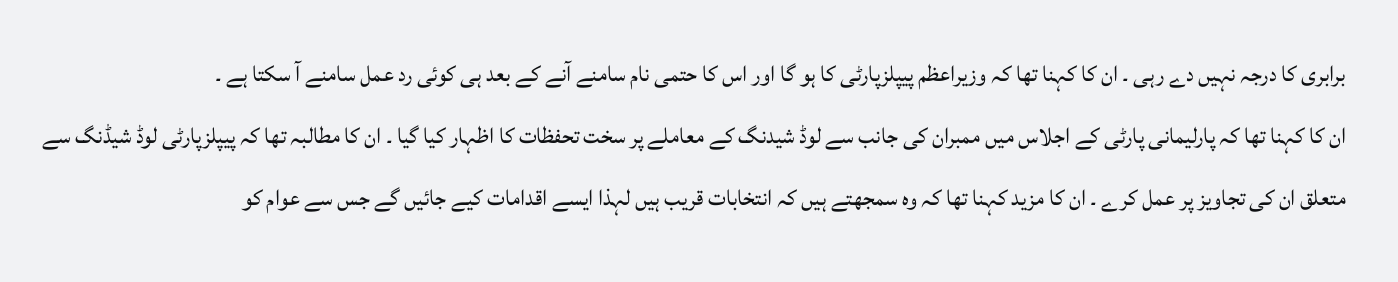برابری کا درجہ نہیں دے رہی ۔ ان کا کہنا تھا کہ وزیراعظم پیپلزپارٹی کا ہو گا اور اس کا حتمی نام سامنے آنے کے بعد ہی کوئی رد عمل سامنے آ سکتا ہے ۔
ان کا کہنا تھا کہ پارلیمانی پارٹی کے اجلاس میں ممبران کی جانب سے لوڈ شیدنگ کے معاملے پر سخت تحفظات کا اظہار کیا گیا ۔ ان کا مطالبہ تھا کہ پیپلزپارٹی لوڈ شیڈنگ سے متعلق ان کی تجاویز پر عمل کرے ۔ ان کا مزید کہنا تھا کہ وہ سمجھتے ہیں کہ انتخابات قریب ہیں لہذا ایسے اقدامات کیے جائیں گے جس سے عوام کو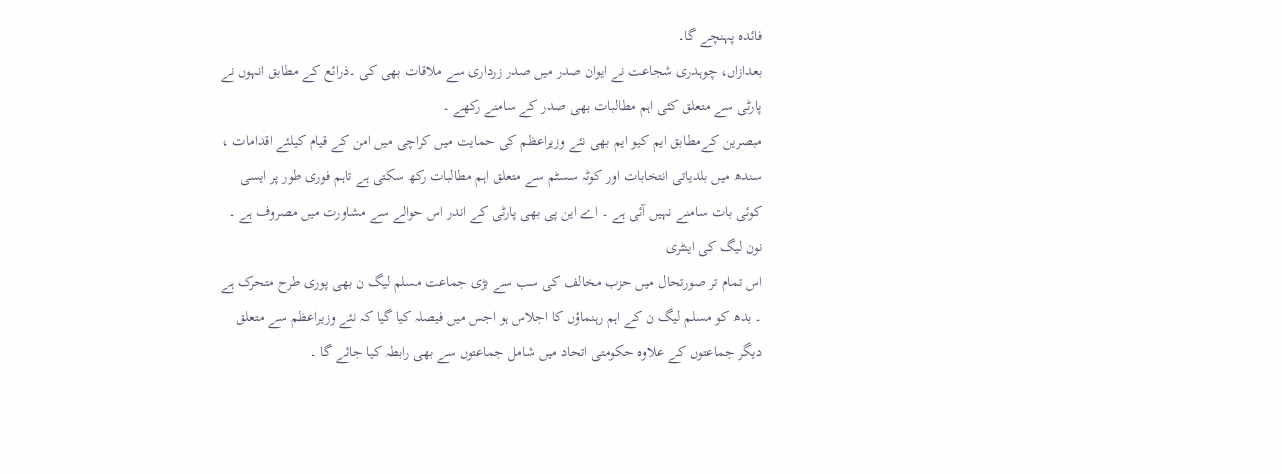فائدہ پہنچے گا۔
بعدازاں، چوہدری شجاعت نے ایوان صدر میں صدر زرداری سے ملاقات بھی کی ۔ذرائع کے مطابق انہوں نے پارٹی سے متعلق کئی اہم مطالبات بھی صدر کے سامنے رکھے ۔
مبصرین کےمطابق ایم کیو ایم بھی نئے وزیراعظم کی حمایت میں کراچی میں امن کے قیام کیلئے اقدامات ، سندھ میں بلدیاتی انتخابات اور کوٹہ سسٹم سے متعلق اہم مطالبات رکھ سکتی ہے تاہم فوری طور پر ایسی کوئی بات سامنے نہیں آئی ہے ۔ اے این پی بھی پارٹی کے اندر اس حوالے سے مشاورت میں مصروف ہے ۔
نون لیگ کی اینٹری
اس تمام تر صورتحال میں حزب مخالف کی سب سے بڑی جماعت مسلم لیگ ن بھی پوری طرح متحرک ہے ۔ بدھ کو مسلم لیگ ن کے اہم رہنماؤں کا اجلاس ہو اجس میں فیصلہ کیا گیا کہ نئے وزیراعظم سے متعلق دیگر جماعتوں کے علاوہ حکومتی اتحاد میں شامل جماعتوں سے بھی رابطہ کیا جائے گا ۔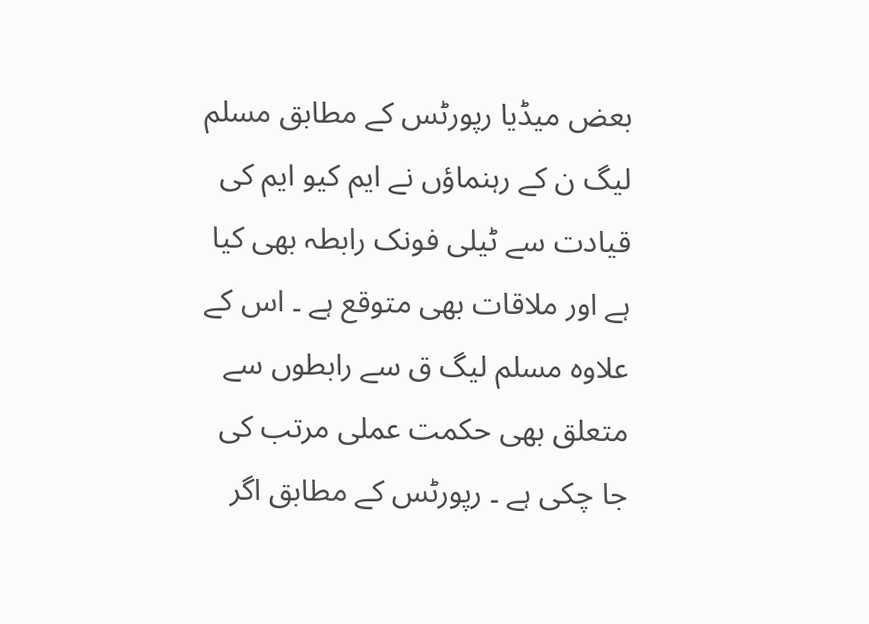بعض میڈیا رپورٹس کے مطابق مسلم لیگ ن کے رہنماؤں نے ایم کیو ایم کی قیادت سے ٹیلی فونک رابطہ بھی کیا ہے اور ملاقات بھی متوقع ہے ۔ اس کے علاوہ مسلم لیگ ق سے رابطوں سے متعلق بھی حکمت عملی مرتب کی جا چکی ہے ۔ رپورٹس کے مطابق اگر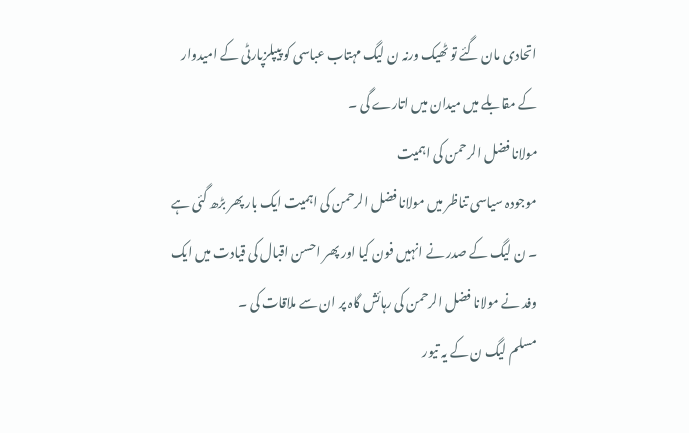اتحادی مان گئے تو ٹھیک ورنہ ن لیگ مہتاب عباسی کو پیپلزپارٹی کے امیدوار کے مقابلے میں میدان میں اتارے گی ۔
مولانا فضل الرحمن کی اہمیت
موجودہ سیاسی تناظر میں مولانا فضل الرحمن کی اہمیت ایک بار پھر بڑھ گئی ہے ۔ ن لیگ کے صدر نے انہیں فون کیا اور پھر احسن اقبال کی قیادت میں ایک وفد نے مولانا فضل الرحمن کی رہائش گاہ پر ان سے ملاقات کی ۔
مسلم لیگ ن کے یہ تیور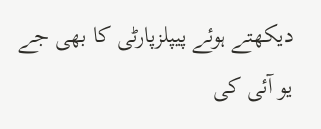دیکھتے ہوئے پیپلزپارٹی کا بھی جے یو آئی کی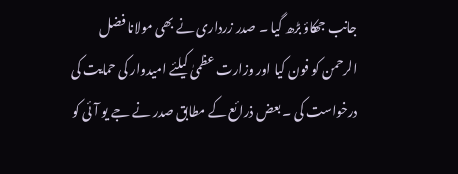جانب جھکاؤ بڑھ گیا ۔ صدر زرداری نے بھی مولانا فضل الرحمن کو فون کیا اور وزارت عظمیٰ کیلئے امیدوار کی حمایت کی درخواست کی ۔ بعض ذرائع کے مطابق صدر نے جے یو آئی کو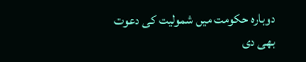دوبارہ حکومت میں شمولیت کی دعوت بھی دی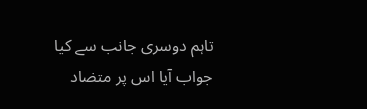تاہم دوسری جانب سے کیا جواب آیا اس پر متضاد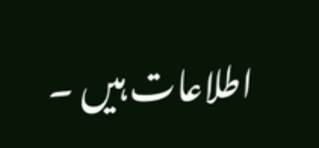اطلاعات ہیں ۔